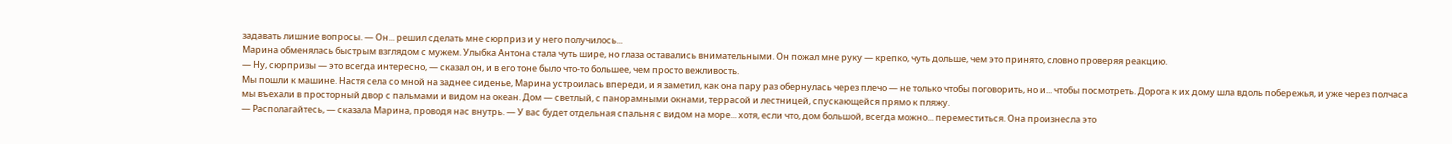задавать лишние вопросы. — Он... решил сделать мне сюрприз и у него получилось...
Марина обменялась быстрым взглядом с мужем. Улыбка Антона стала чуть шире, но глаза оставались внимательными. Он пожал мне руку — крепко, чуть дольше, чем это принято, словно проверяя реакцию.
— Ну, сюрпризы — это всегда интересно, — сказал он, и в его тоне было что-то большее, чем просто вежливость.
Мы пошли к машине. Настя села со мной на заднее сиденье, Марина устроилась впереди, и я заметил, как она пару раз обернулась через плечо — не только чтобы поговорить, но и... чтобы посмотреть. Дорога к их дому шла вдоль побережья, и уже через полчаса мы въехали в просторный двор с пальмами и видом на океан. Дом — светлый, с панорамными окнами, террасой и лестницей, спускающейся прямо к пляжу.
— Располагайтесь, — сказала Марина, проводя нас внутрь. — У вас будет отдельная спальня с видом на море... хотя, если что, дом большой, всегда можно... переместиться. Она произнесла это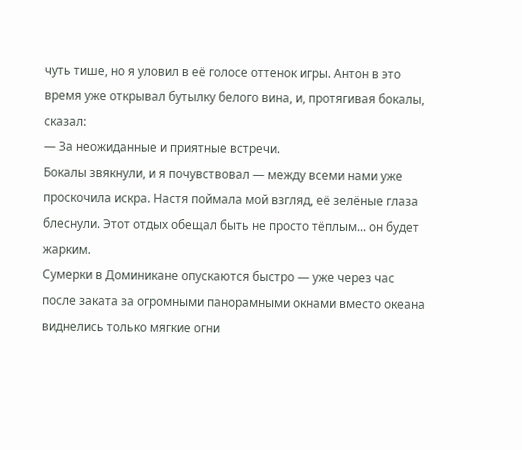чуть тише, но я уловил в её голосе оттенок игры. Антон в это время уже открывал бутылку белого вина, и, протягивая бокалы, сказал:
— За неожиданные и приятные встречи.
Бокалы звякнули, и я почувствовал — между всеми нами уже проскочила искра. Настя поймала мой взгляд, её зелёные глаза блеснули. Этот отдых обещал быть не просто тёплым... он будет жарким.
Сумерки в Доминикане опускаются быстро — уже через час после заката за огромными панорамными окнами вместо океана виднелись только мягкие огни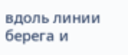вдоль линии берега и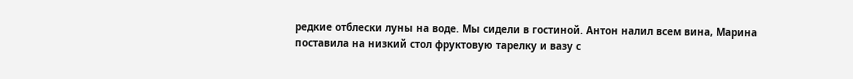редкие отблески луны на воде. Мы сидели в гостиной. Антон налил всем вина, Марина поставила на низкий стол фруктовую тарелку и вазу с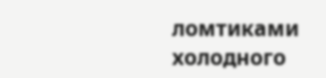ломтиками холодного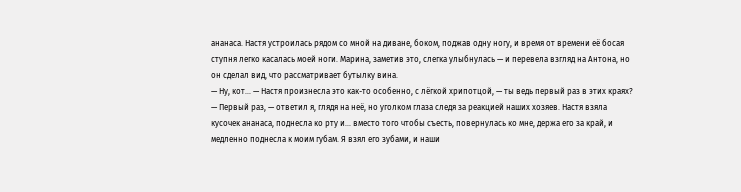ананаса. Настя устроилась рядом со мной на диване, боком, поджав одну ногу, и время от времени её босая ступня легко касалась моей ноги. Марина, заметив это, слегка улыбнулась — и перевела взгляд на Антона, но он сделал вид, что рассматривает бутылку вина.
— Ну, кот... — Настя произнесла это как-то особенно, с лёгкой хрипотцой, — ты ведь первый раз в этих краях?
— Первый раз, — ответил я, глядя на неё, но уголком глаза следя за реакцией наших хозяев. Настя взяла кусочек ананаса, поднесла ко рту и... вместо того чтобы съесть, повернулась ко мне, держа его за край, и медленно поднесла к моим губам. Я взял его зубами, и наши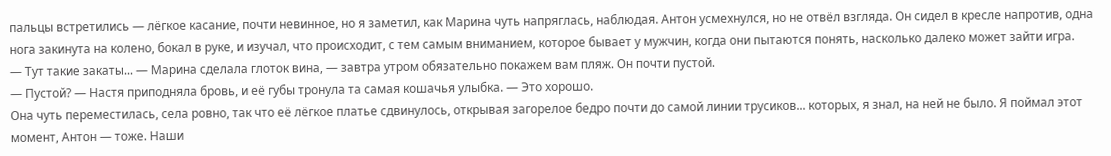пальцы встретились — лёгкое касание, почти невинное, но я заметил, как Марина чуть напряглась, наблюдая. Антон усмехнулся, но не отвёл взгляда. Он сидел в кресле напротив, одна нога закинута на колено, бокал в руке, и изучал, что происходит, с тем самым вниманием, которое бывает у мужчин, когда они пытаются понять, насколько далеко может зайти игра.
— Тут такие закаты... — Марина сделала глоток вина, — завтра утром обязательно покажем вам пляж. Он почти пустой.
— Пустой? — Настя приподняла бровь, и её губы тронула та самая кошачья улыбка. — Это хорошо.
Она чуть переместилась, села ровно, так что её лёгкое платье сдвинулось, открывая загорелое бедро почти до самой линии трусиков... которых, я знал, на ней не было. Я поймал этот момент, Антон — тоже. Наши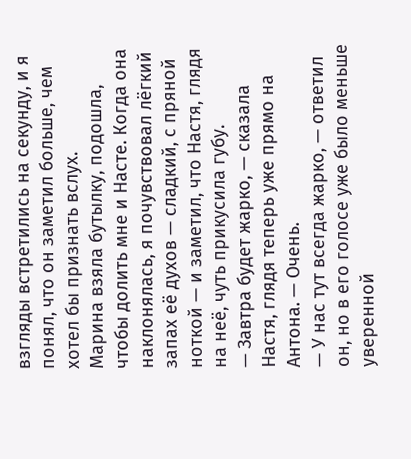взгляды встретились на секунду, и я понял, что он заметил больше, чем хотел бы признать вслух.
Марина взяла бутылку, подошла, чтобы долить мне и Насте. Когда она наклонялась, я почувствовал лёгкий запах её духов — сладкий, с пряной ноткой — и заметил, что Настя, глядя на неё, чуть прикусила губу.
— Завтра будет жарко, — сказала Настя, глядя теперь уже прямо на Антона. — Очень.
— У нас тут всегда жарко, — ответил он, но в его голосе уже было меньше уверенной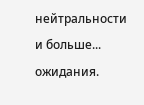нейтральности и больше... ожидания.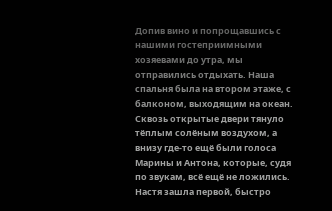Допив вино и попрощавшись с нашими гостеприимными хозяевами до утра, мы отправились отдыхать. Наша спальня была на втором этаже, с балконом, выходящим на океан. Сквозь открытые двери тянуло тёплым солёным воздухом, а внизу где-то ещё были голоса Марины и Антона, которые, судя по звукам, всё ещё не ложились. Настя зашла первой, быстро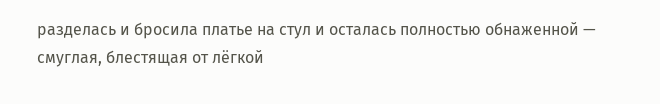разделась и бросила платье на стул и осталась полностью обнаженной — смуглая, блестящая от лёгкой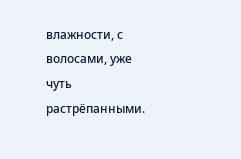влажности, с волосами, уже чуть растрёпанными.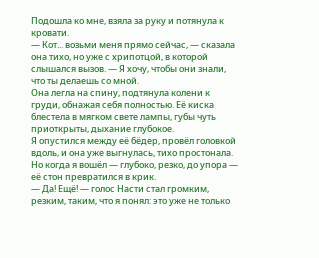Подошла ко мне, взяла за руку и потянула к кровати.
— Кот... возьми меня прямо сейчас, — сказала она тихо, но уже с хрипотцой, в которой слышался вызов. — Я хочу, чтобы они знали, что ты делаешь со мной.
Она легла на спину, подтянула колени к груди, обнажая себя полностью. Её киска блестела в мягком свете лампы, губы чуть приоткрыты, дыхание глубокое.
Я опустился между её бёдер, провёл головкой вдоль, и она уже выгнулась, тихо простонала. Но когда я вошёл — глубоко, резко, до упора — её стон превратился в крик.
— Да! Ещё! — голос Насти стал громким, резким, таким, что я понял: это уже не только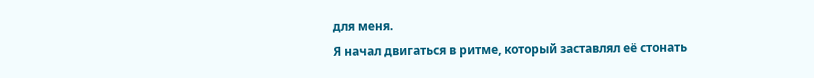для меня.
Я начал двигаться в ритме, который заставлял её стонать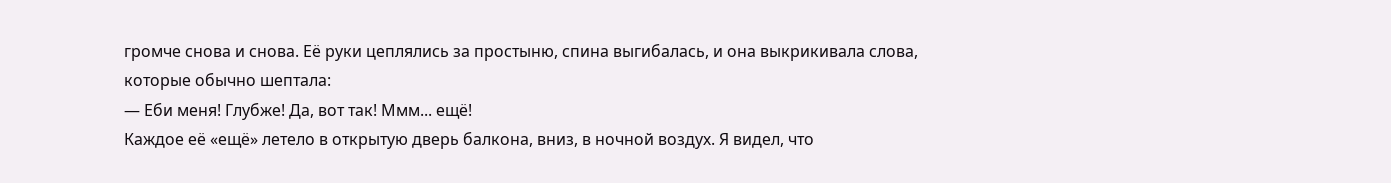громче снова и снова. Её руки цеплялись за простыню, спина выгибалась, и она выкрикивала слова, которые обычно шептала:
— Еби меня! Глубже! Да, вот так! Ммм... ещё!
Каждое её «ещё» летело в открытую дверь балкона, вниз, в ночной воздух. Я видел, что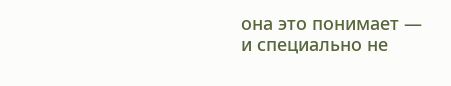она это понимает — и специально не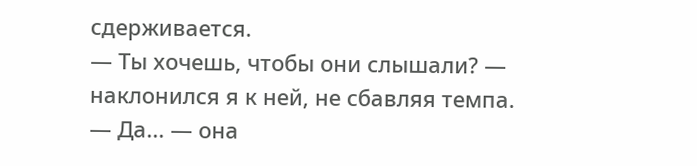сдерживается.
— Ты хочешь, чтобы они слышали? — наклонился я к ней, не сбавляя темпа.
— Да... — она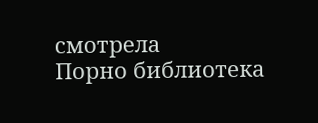смотрела
Порно библиотека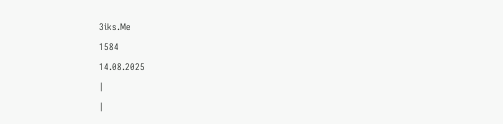3iks.Me
1584
14.08.2025
|
|